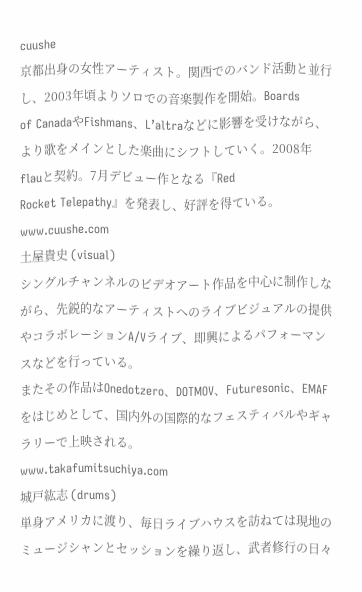cuushe
京都出身の女性アーティスト。関西でのバンド活動と並行し、2003年頃よりソロでの音楽製作を開始。Boards
of CanadaやFishmans、L’altraなどに影響を受けながら、より歌をメインとした楽曲にシフトしていく。2008年flauと契約。7月デビュー作となる『Red
Rocket Telepathy』を発表し、好評を得ている。
www.cuushe.com
土屋貴史 (visual)
シングルチャンネルのビデオアート作品を中心に制作しながら、先鋭的なアーティストへのライブビジュアルの提供やコラボレーションA/Vライブ、即興によるパフォーマンスなどを行っている。
またその作品はOnedotzero、DOTMOV、Futuresonic、EMAFをはじめとして、国内外の国際的なフェスティバルやギャラリーで上映される。
www.takafumitsuchiya.com
城戸紘志 (drums)
単身アメリカに渡り、毎日ライブハウスを訪ねては現地のミュージシャンとセッションを繰り返し、武者修行の日々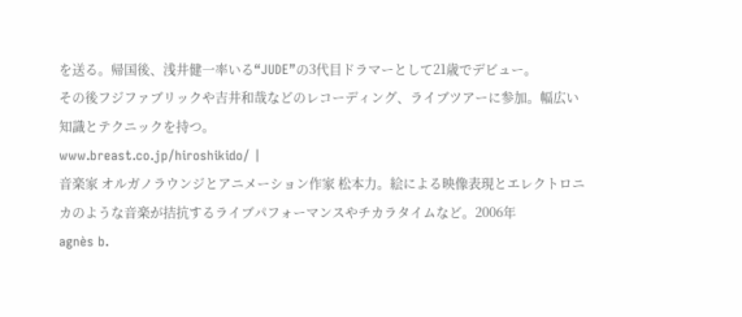を送る。帰国後、浅井健一率いる“JUDE”の3代目ドラマーとして21歳でデビュー。
その後フジファブリックや吉井和哉などのレコーディング、ライブツアーに参加。幅広い知識とテクニックを持つ。
www.breast.co.jp/hiroshikido/ |
音楽家 オルガノラウンジとアニメーション作家 松本力。絵による映像表現とエレクトロニカのような音楽が拮抗するライブパフォーマンスやチカラタイムなど。2006年
agnès b.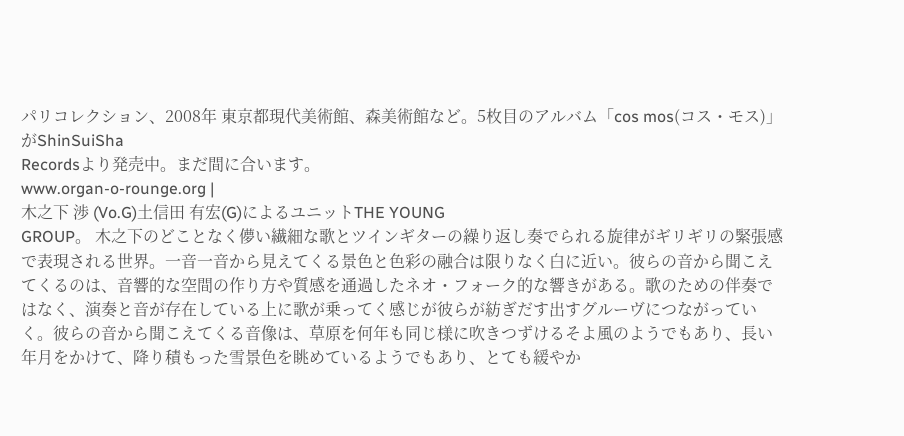パリコレクション、2008年 東京都現代美術館、森美術館など。5枚目のアルバム「cos mos(コス・モス)」がShinSuiSha
Recordsより発売中。まだ間に合います。
www.organ-o-rounge.org |
木之下 渉 (Vo.G)土信田 有宏(G)によるユニットTHE YOUNG
GROUP。 木之下のどことなく儚い繊細な歌とツインギターの繰り返し奏でられる旋律がギリギリの緊張感で表現される世界。一音一音から見えてくる景色と色彩の融合は限りなく白に近い。彼らの音から聞こえてくるのは、音響的な空間の作り方や質感を通過したネオ・フォーク的な響きがある。歌のための伴奏ではなく、演奏と音が存在している上に歌が乗ってく感じが彼らが紡ぎだす出すグルーヴにつながっていく。彼らの音から聞こえてくる音像は、草原を何年も同じ様に吹きつずけるそよ風のようでもあり、長い年月をかけて、降り積もった雪景色を眺めているようでもあり、とても緩やか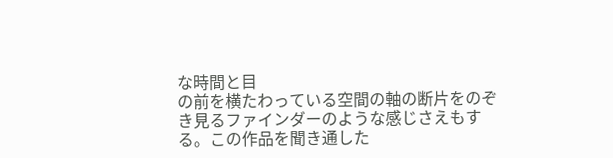な時間と目
の前を横たわっている空間の軸の断片をのぞき見るファインダーのような感じさえもする。この作品を聞き通した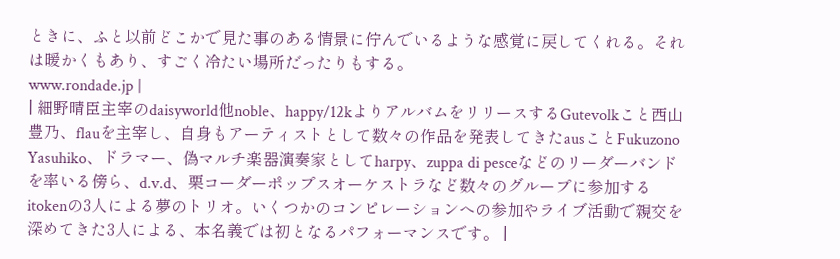ときに、ふと以前どこかで見た事のある情景に佇んでいるような感覚に戻してくれる。それは暖かくもあり、すごく冷たい場所だったりもする。
www.rondade.jp |
| 細野晴臣主宰のdaisyworld他noble、happy/12kよりアルバムをリリースするGutevolkこと西山豊乃、flauを主宰し、自身もアーティストとして数々の作品を発表してきたausことFukuzono
Yasuhiko、ドラマー、偽マルチ楽器演奏家としてharpy、zuppa di pesceなどのリーダーバンドを率いる傍ら、d.v.d、栗コーダーポップスオーケストラなど数々のグループに参加するitokenの3人による夢のトリオ。いくつかのコンピレーションへの参加やライブ活動で親交を深めてきた3人による、本名義では初となるパフォーマンスです。 |